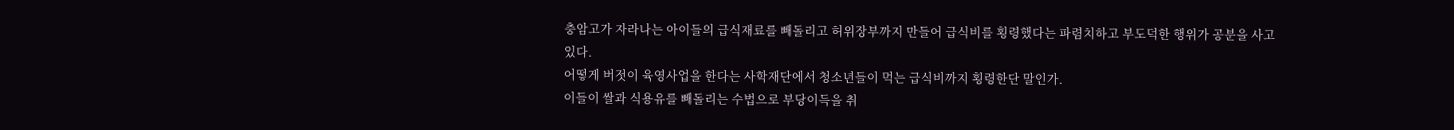충암고가 자라나는 아이들의 급식재료를 빼돌리고 허위장부까지 만들어 급식비를 횡령했다는 파렴치하고 부도덕한 행위가 공분을 사고 있다.
어떻게 버젓이 육영사업을 한다는 사학재단에서 청소년들이 먹는 급식비까지 횡령한단 말인가.
이들이 쌀과 식용유를 빼돌리는 수법으로 부당이득을 취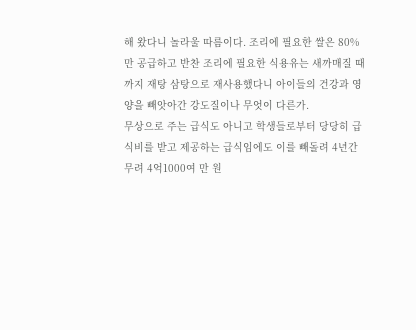해 왔다니 놀라울 따름이다. 조리에 필요한 쌀은 80%만 공급하고 반찬 조리에 필요한 식용유는 새까매질 때까지 재탕 삼탕으로 재사용했다니 아이들의 건강과 영양을 빼앗아간 강도질이나 무엇이 다른가.
무상으로 주는 급식도 아니고 학생들로부터 당당히 급식비를 받고 제공하는 급식임에도 이를 빼돌려 4년간 무려 4억1000여 만 원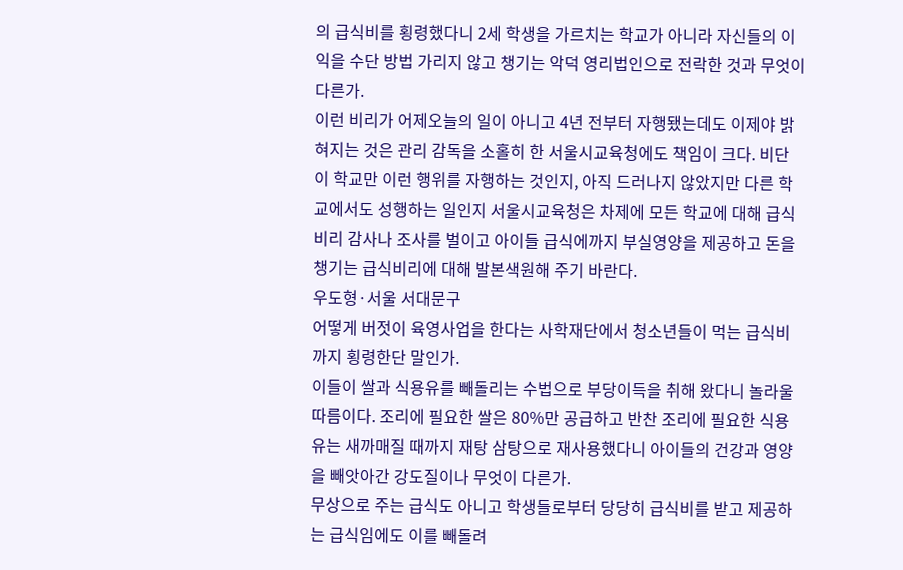의 급식비를 횡령했다니 2세 학생을 가르치는 학교가 아니라 자신들의 이익을 수단 방법 가리지 않고 챙기는 악덕 영리법인으로 전락한 것과 무엇이 다른가.
이런 비리가 어제오늘의 일이 아니고 4년 전부터 자행됐는데도 이제야 밝혀지는 것은 관리 감독을 소홀히 한 서울시교육청에도 책임이 크다. 비단 이 학교만 이런 행위를 자행하는 것인지, 아직 드러나지 않았지만 다른 학교에서도 성행하는 일인지 서울시교육청은 차제에 모든 학교에 대해 급식비리 감사나 조사를 벌이고 아이들 급식에까지 부실영양을 제공하고 돈을 챙기는 급식비리에 대해 발본색원해 주기 바란다.
우도형·서울 서대문구
어떻게 버젓이 육영사업을 한다는 사학재단에서 청소년들이 먹는 급식비까지 횡령한단 말인가.
이들이 쌀과 식용유를 빼돌리는 수법으로 부당이득을 취해 왔다니 놀라울 따름이다. 조리에 필요한 쌀은 80%만 공급하고 반찬 조리에 필요한 식용유는 새까매질 때까지 재탕 삼탕으로 재사용했다니 아이들의 건강과 영양을 빼앗아간 강도질이나 무엇이 다른가.
무상으로 주는 급식도 아니고 학생들로부터 당당히 급식비를 받고 제공하는 급식임에도 이를 빼돌려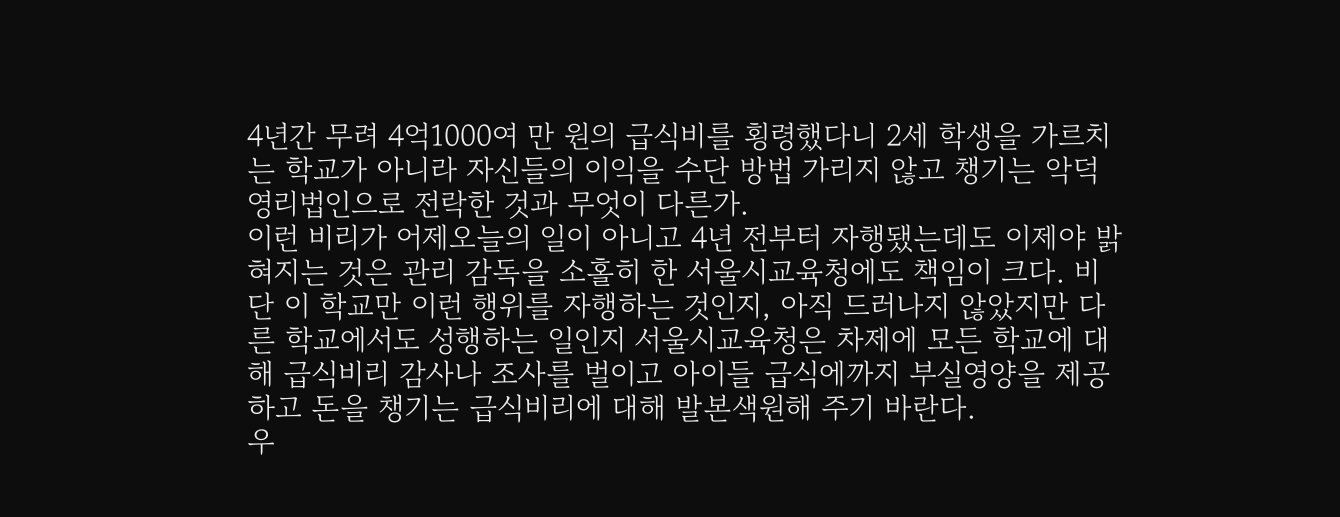4년간 무려 4억1000여 만 원의 급식비를 횡령했다니 2세 학생을 가르치는 학교가 아니라 자신들의 이익을 수단 방법 가리지 않고 챙기는 악덕 영리법인으로 전락한 것과 무엇이 다른가.
이런 비리가 어제오늘의 일이 아니고 4년 전부터 자행됐는데도 이제야 밝혀지는 것은 관리 감독을 소홀히 한 서울시교육청에도 책임이 크다. 비단 이 학교만 이런 행위를 자행하는 것인지, 아직 드러나지 않았지만 다른 학교에서도 성행하는 일인지 서울시교육청은 차제에 모든 학교에 대해 급식비리 감사나 조사를 벌이고 아이들 급식에까지 부실영양을 제공하고 돈을 챙기는 급식비리에 대해 발본색원해 주기 바란다.
우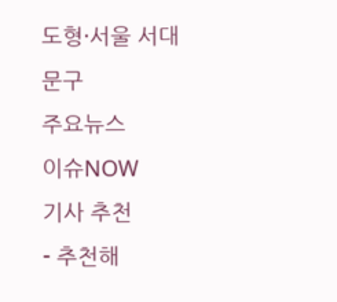도형·서울 서대문구
주요뉴스
이슈NOW
기사 추천
- 추천해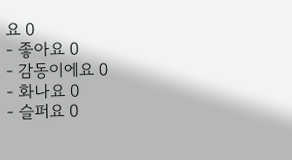요 0
- 좋아요 0
- 감동이에요 0
- 화나요 0
- 슬퍼요 0